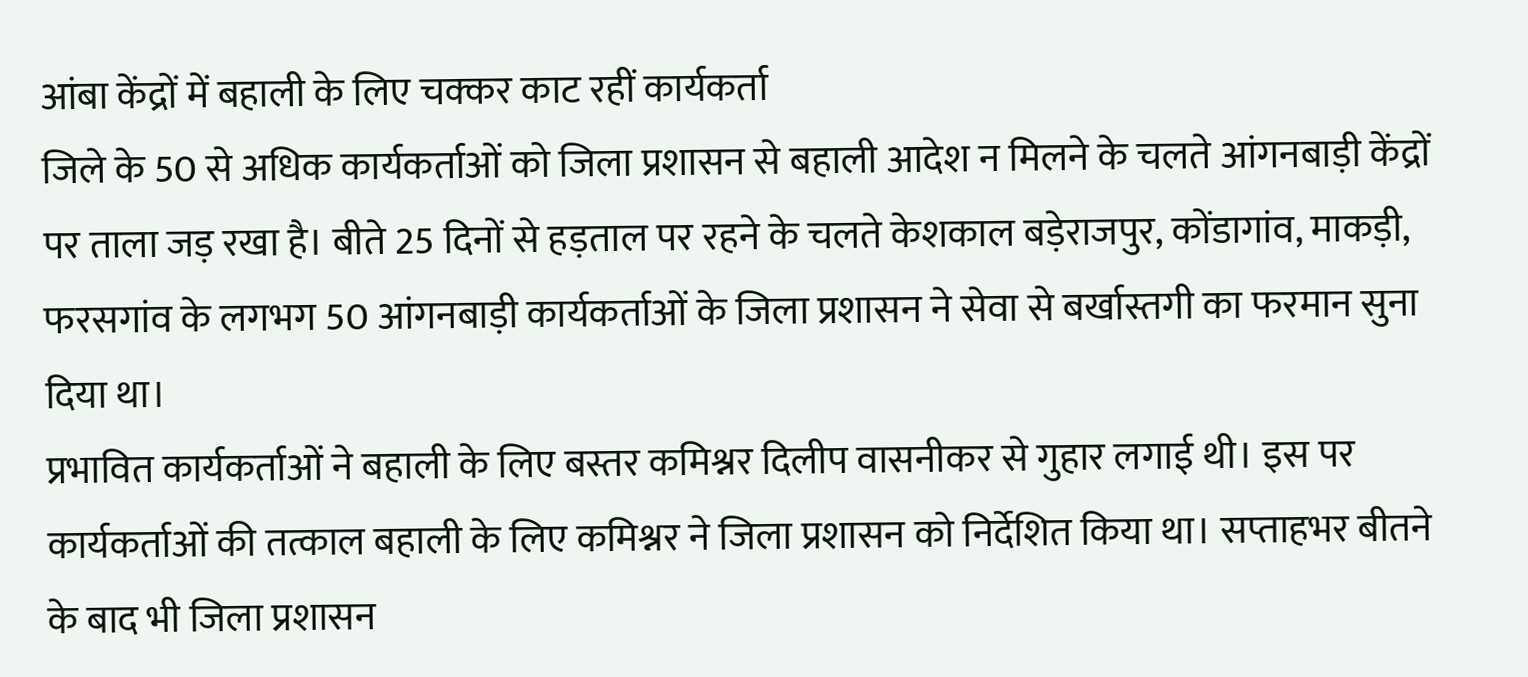आंबा केंद्रों में बहाली के लिए चक्कर काट रहीं कार्यकर्ता
जिले के 50 से अधिक कार्यकर्ताओं को जिला प्रशासन से बहाली आदेश न मिलने के चलते आंगनबाड़ी केंद्रों पर ताला जड़ रखा है। बीते 25 दिनों से हड़ताल पर रहने के चलते केशकाल बड़ेराजपुर, कोंडागांव, माकड़ी, फरसगांव के लगभग 50 आंगनबाड़ी कार्यकर्ताओं के जिला प्रशासन ने सेवा से बर्खास्तगी का फरमान सुना दिया था।
प्रभावित कार्यकर्ताओं ने बहाली के लिए बस्तर कमिश्नर दिलीप वासनीकर से गुहार लगाई थी। इस पर कार्यकर्ताओं की तत्काल बहाली के लिए कमिश्नर ने जिला प्रशासन को निर्देशित किया था। सप्ताहभर बीतने के बाद भी जिला प्रशासन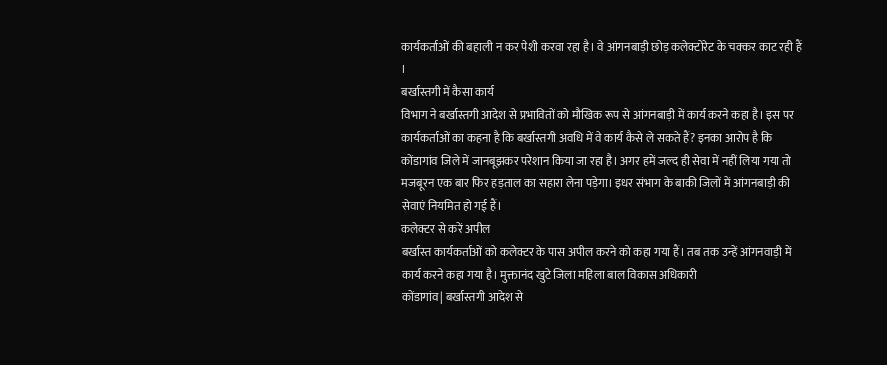कार्यकर्ताओं की बहाली न कर पेशी करवा रहा है। वे आंगनबाड़ी छोड़ कलेक्टोरेट के चक्कर काट रही हैं ।
बर्खास्तगी में कैसा कार्य
विभाग ने बर्खास्तगी आदेश से प्रभावितों को मौखिक रूप से आंगनबाड़ी में कार्य करने कहा है। इस पर कार्यकर्ताओं का कहना है कि बर्खास्तगी अवधि में वे कार्य कैसे ले सकते हैं? इनका आरोप है कि कोंडागांव जिले में जानबूझकर परेशान किया जा रहा है। अगर हमें जल्द ही सेवा में नहीं लिया गया तो मजबूरन एक बार फिर हड़ताल का सहारा लेना पड़ेगा। इधर संभाग के बाकी जिलों में आंगनबाड़ी की सेवाएं नियमित हो गई हैं।
कलेक्टर से करें अपील
बर्खास्त कार्यकर्ताओं को कलेक्टर के पास अपील करने को कहा गया हैं। तब तक उन्हें आंगनवाड़ी में कार्य करने कहा गया है। मुक्तानंद खुटे जिला महिला बाल विकास अधिकारी
कोंडागांव| बर्खास्तगी आदेश से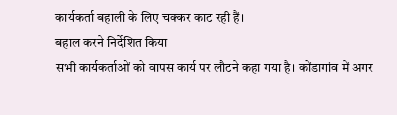कार्यकर्ता बहाली के लिए चक्कर काट रही हैं।
बहाल करने निर्देशित किया
सभी कार्यकर्ताओं को वापस कार्य पर लौटने कहा गया है। कोंडागांव में अगर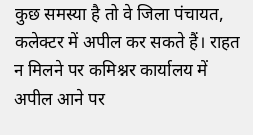कुछ समस्या है तो वे जिला पंचायत, कलेक्टर में अपील कर सकते हैं। राहत न मिलने पर कमिश्नर कार्यालय में अपील आने पर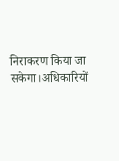निराकरण किया जा सकेगा।अधिकारियों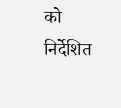को निर्देशित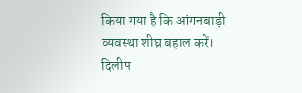किया गया है कि आंगनबाड़ी व्यवस्था शीघ्र बहाल करें। दिलीप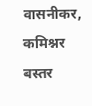वासनीकर, कमिश्नर बस्तर